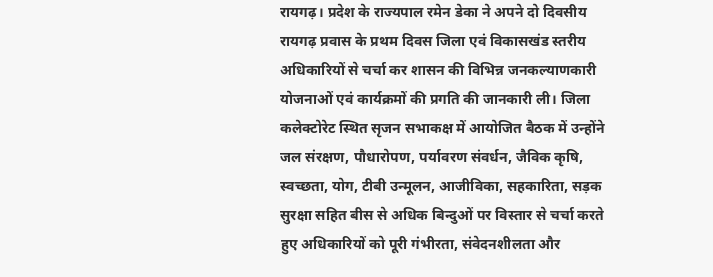रायगढ़। प्रदेश के राज्यपाल रमेन डेका ने अपने दो दिवसीय रायगढ़ प्रवास के प्रथम दिवस जिला एवं विकासखंड स्तरीय अधिकारियों से चर्चा कर शासन की विभिन्न जनकल्याणकारी योजनाओं एवं कार्यक्रमों की प्रगति की जानकारी ली। जिला कलेक्टोरेट स्थित सृजन सभाकक्ष में आयोजित बैठक में उन्होंने जल संरक्षण, पौधारोपण, पर्यावरण संवर्धन, जैविक कृषि, स्वच्छता, योग, टीबी उन्मूलन, आजीविका, सहकारिता, सड़क सुरक्षा सहित बीस से अधिक बिन्दुओं पर विस्तार से चर्चा करते हुए अधिकारियों को पूरी गंभीरता, संवेदनशीलता और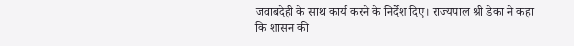जवाबदेही के साथ कार्य करने के निर्देश दिए। राज्यपाल श्री डेका ने कहा कि शासन की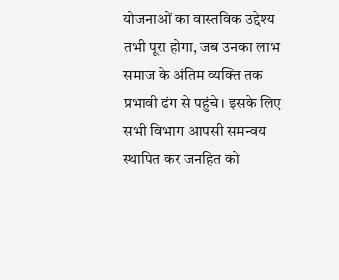योजनाओं का वास्तविक उद्देश्य तभी पूरा होगा, जब उनका लाभ समाज के अंतिम व्यक्ति तक प्रभावी ढंग से पहुंचे। इसके लिए सभी विभाग आपसी समन्वय स्थापित कर जनहित को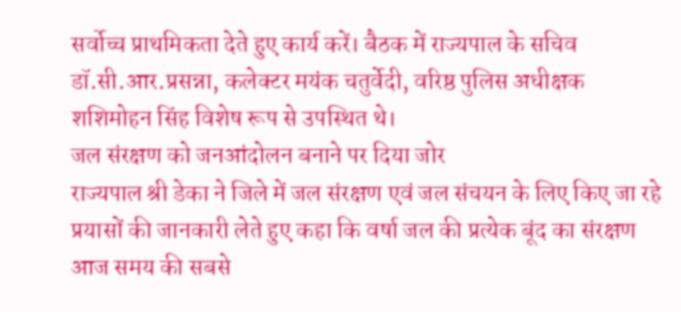सर्वोच्च प्राथमिकता देते हुए कार्य करें। बैठक में राज्यपाल के सचिव डॉ.सी.आर.प्रसन्ना, कलेक्टर मयंक चतुर्वेदी, वरिष्ठ पुलिस अधीक्षक शशिमोहन सिंह विशेष रूप से उपस्थित थे।
जल संरक्षण को जनआंदोलन बनाने पर दिया जोर
राज्यपाल श्री डेका ने जिले में जल संरक्षण एवं जल संचयन के लिए किए जा रहे प्रयासों की जानकारी लेते हुए कहा कि वर्षा जल की प्रत्येक बूंद का संरक्षण आज समय की सबसे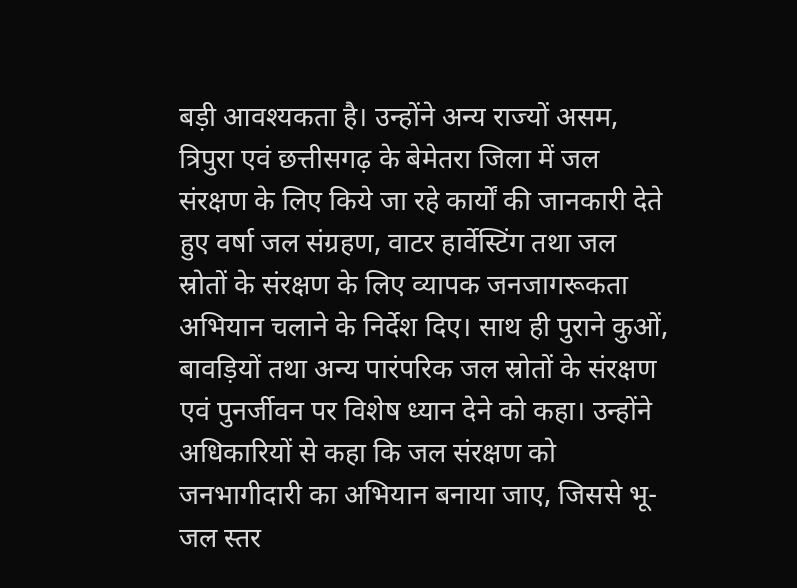बड़ी आवश्यकता है। उन्होंने अन्य राज्यों असम, त्रिपुरा एवं छत्तीसगढ़ के बेमेतरा जिला में जल संरक्षण के लिए किये जा रहे कार्यों की जानकारी देते हुए वर्षा जल संग्रहण, वाटर हार्वेस्टिंग तथा जल स्रोतों के संरक्षण के लिए व्यापक जनजागरूकता अभियान चलाने के निर्देश दिए। साथ ही पुराने कुओं, बावड़ियों तथा अन्य पारंपरिक जल स्रोतों के संरक्षण एवं पुनर्जीवन पर विशेष ध्यान देने को कहा। उन्होंने अधिकारियों से कहा कि जल संरक्षण को जनभागीदारी का अभियान बनाया जाए, जिससे भू-जल स्तर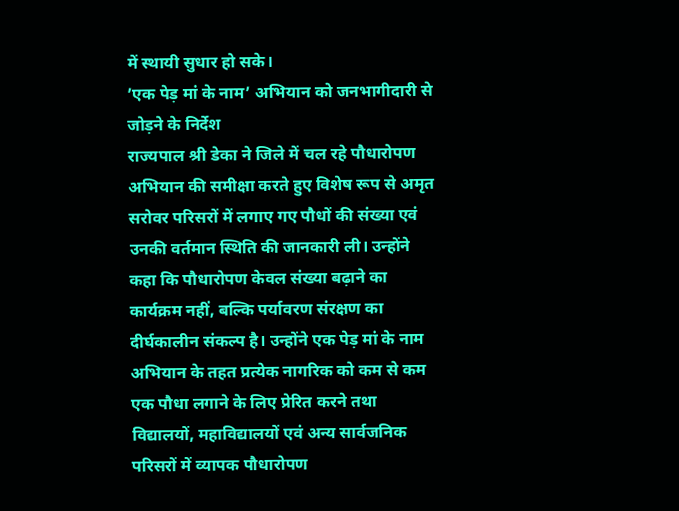में स्थायी सुधार हो सके।
’एक पेड़ मां के नाम’ अभियान को जनभागीदारी से जोड़ने के निर्देश
राज्यपाल श्री डेका ने जिले में चल रहे पौधारोपण अभियान की समीक्षा करते हुए विशेष रूप से अमृत सरोवर परिसरों में लगाए गए पौधों की संख्या एवं उनकी वर्तमान स्थिति की जानकारी ली। उन्होंने कहा कि पौधारोपण केवल संख्या बढ़ाने का कार्यक्रम नहीं, बल्कि पर्यावरण संरक्षण का दीर्घकालीन संकल्प है। उन्होंने एक पेड़ मां के नाम अभियान के तहत प्रत्येक नागरिक को कम से कम एक पौधा लगाने के लिए प्रेरित करने तथा विद्यालयों, महाविद्यालयों एवं अन्य सार्वजनिक परिसरों में व्यापक पौधारोपण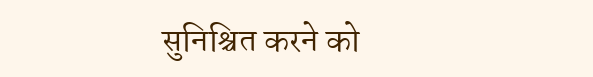सुनिश्चित करने को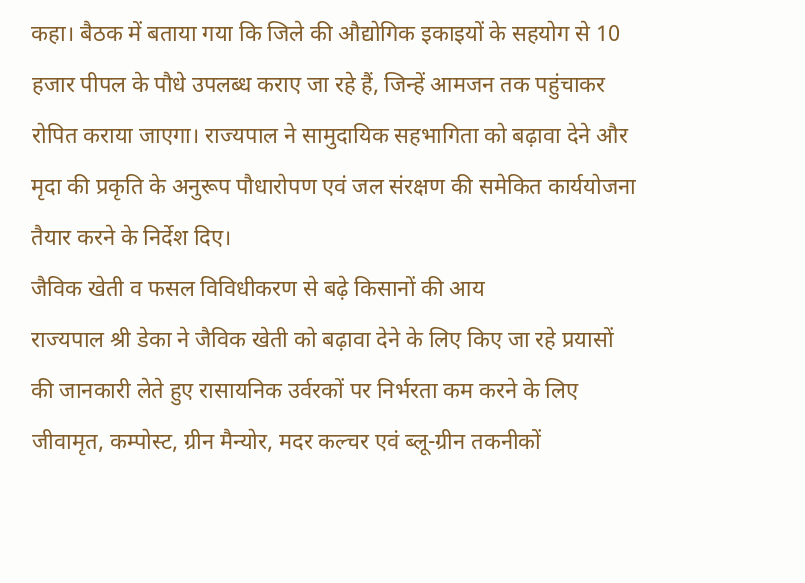कहा। बैठक में बताया गया कि जिले की औद्योगिक इकाइयों के सहयोग से 10 हजार पीपल के पौधे उपलब्ध कराए जा रहे हैं, जिन्हें आमजन तक पहुंचाकर रोपित कराया जाएगा। राज्यपाल ने सामुदायिक सहभागिता को बढ़ावा देने और मृदा की प्रकृति के अनुरूप पौधारोपण एवं जल संरक्षण की समेकित कार्ययोजना तैयार करने के निर्देश दिए।
जैविक खेती व फसल विविधीकरण से बढ़े किसानों की आय
राज्यपाल श्री डेका ने जैविक खेती को बढ़ावा देने के लिए किए जा रहे प्रयासों की जानकारी लेते हुए रासायनिक उर्वरकों पर निर्भरता कम करने के लिए जीवामृत, कम्पोस्ट, ग्रीन मैन्योर, मदर कल्चर एवं ब्लू-ग्रीन तकनीकों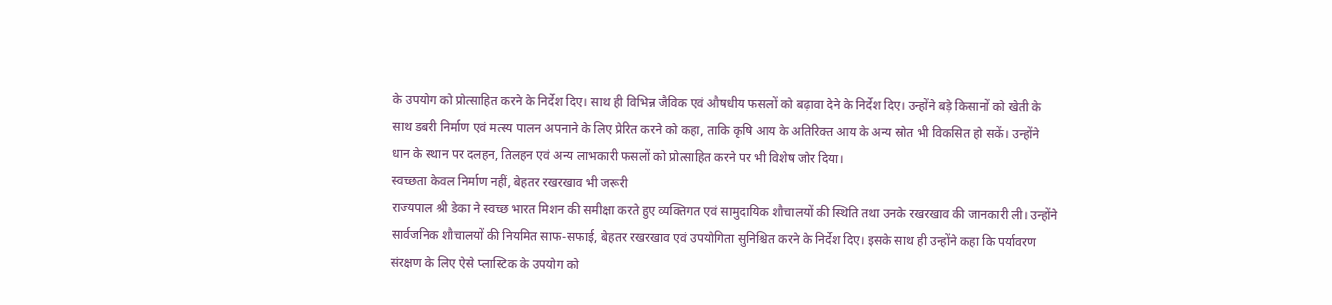के उपयोग को प्रोत्साहित करने के निर्देश दिए। साथ ही विभिन्न जैविक एवं औषधीय फसलों को बढ़ावा देने के निर्देश दिए। उन्होंने बड़े किसानों को खेती के साथ डबरी निर्माण एवं मत्स्य पालन अपनाने के लिए प्रेरित करने को कहा, ताकि कृषि आय के अतिरिक्त आय के अन्य स्रोत भी विकसित हो सकें। उन्होंने धान के स्थान पर दलहन, तिलहन एवं अन्य लाभकारी फसलों को प्रोत्साहित करने पर भी विशेष जोर दिया।
स्वच्छता केवल निर्माण नहीं, बेहतर रखरखाव भी जरूरी
राज्यपाल श्री डेका ने स्वच्छ भारत मिशन की समीक्षा करते हुए व्यक्तिगत एवं सामुदायिक शौचालयों की स्थिति तथा उनके रखरखाव की जानकारी ली। उन्होंने सार्वजनिक शौचालयों की नियमित साफ-सफाई, बेहतर रखरखाव एवं उपयोगिता सुनिश्चित करने के निर्देश दिए। इसके साथ ही उन्होंने कहा कि पर्यावरण संरक्षण के लिए ऐसे प्लास्टिक के उपयोग को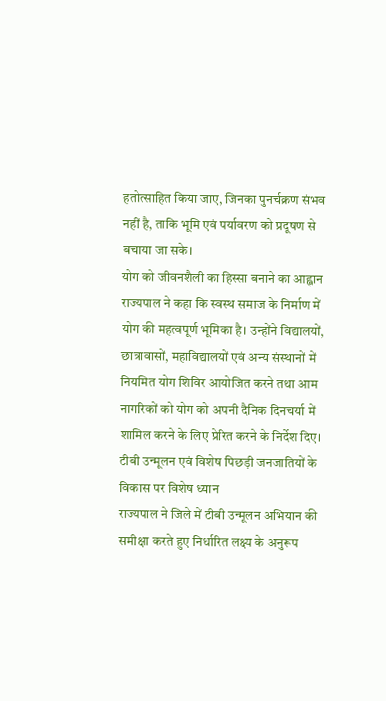हतोत्साहित किया जाए, जिनका पुनर्चक्रण संभव नहीं है, ताकि भूमि एवं पर्यावरण को प्रदूषण से बचाया जा सके।
योग को जीवनशैली का हिस्सा बनाने का आह्वान
राज्यपाल ने कहा कि स्वस्थ समाज के निर्माण में योग की महत्वपूर्ण भूमिका है। उन्होंने विद्यालयों, छात्रावासों, महाविद्यालयों एवं अन्य संस्थानों में नियमित योग शिविर आयोजित करने तथा आम नागरिकों को योग को अपनी दैनिक दिनचर्या में शामिल करने के लिए प्रेरित करने के निर्देश दिए।
टीबी उन्मूलन एवं विशेष पिछड़ी जनजातियों के विकास पर विशेष ध्यान
राज्यपाल ने जिले में टीबी उन्मूलन अभियान की समीक्षा करते हुए निर्धारित लक्ष्य के अनुरूप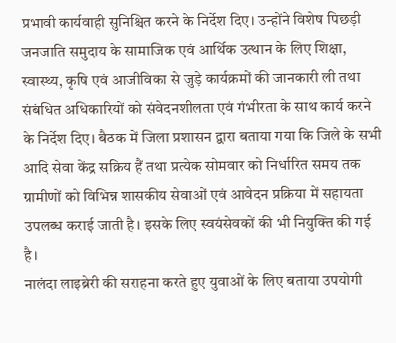प्रभावी कार्यवाही सुनिश्चित करने के निर्देश दिए। उन्होंने विशेष पिछड़ी जनजाति समुदाय के सामाजिक एवं आर्थिक उत्थान के लिए शिक्षा, स्वास्थ्य, कृषि एवं आजीविका से जुड़े कार्यक्रमों की जानकारी ली तथा संबंधित अधिकारियों को संवेदनशीलता एवं गंभीरता के साथ कार्य करने के निर्देश दिए। बैठक में जिला प्रशासन द्वारा बताया गया कि जिले के सभी आदि सेवा केंद्र सक्रिय हैं तथा प्रत्येक सोमवार को निर्धारित समय तक ग्रामीणों को विभिन्न शासकीय सेवाओं एवं आवेदन प्रक्रिया में सहायता उपलब्ध कराई जाती है। इसके लिए स्वयंसेवकों की भी नियुक्ति की गई है।
नालंदा लाइब्रेरी की सराहना करते हुए युवाओं के लिए बताया उपयोगी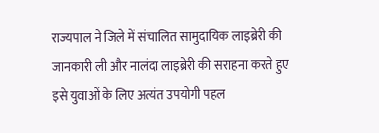राज्यपाल ने जिले में संचालित सामुदायिक लाइब्रेरी की जानकारी ली और नालंदा लाइब्रेरी की सराहना करते हुए इसे युवाओं के लिए अत्यंत उपयोगी पहल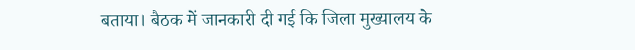बताया। बैठक में जानकारी दी गई कि जिला मुख्यालय के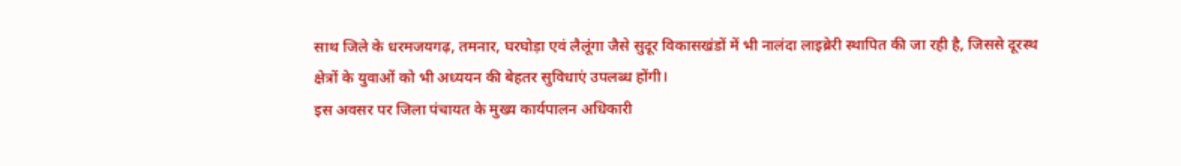साथ जिले के धरमजयगढ़, तमनार, घरघोड़ा एवं लैलूंगा जैसे सुदूर विकासखंडों में भी नालंदा लाइब्रेरी स्थापित की जा रही है, जिससे दूरस्थ क्षेत्रों के युवाओं को भी अध्ययन की बेहतर सुविधाएं उपलब्ध होंगी।
इस अवसर पर जिला पंचायत के मुख्य कार्यपालन अधिकारी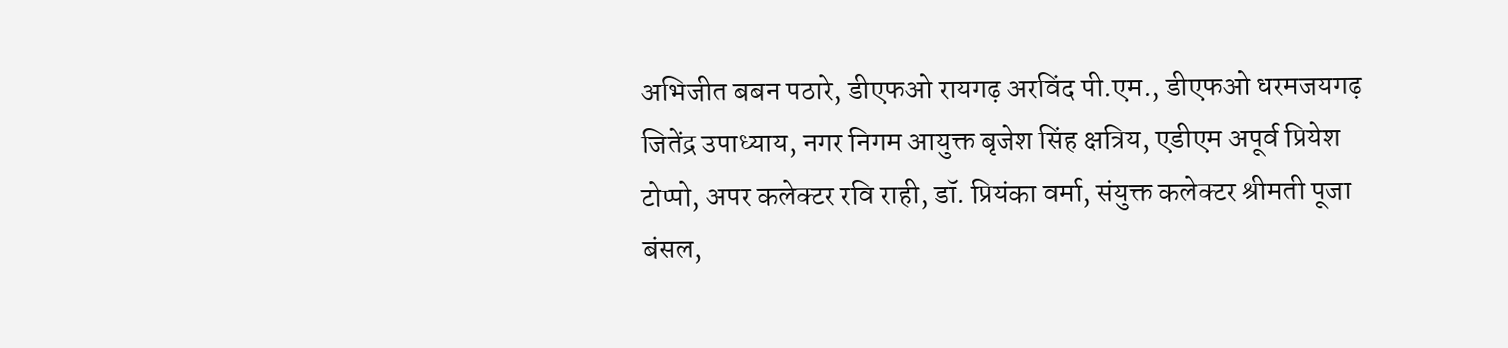अभिजीत बबन पठारे, डीएफओ रायगढ़ अरविंद पी.एम., डीएफओ धरमजयगढ़ जितेंद्र उपाध्याय, नगर निगम आयुक्त बृजेश सिंह क्षत्रिय, एडीएम अपूर्व प्रियेश टोप्पो, अपर कलेक्टर रवि राही, डॉ. प्रियंका वर्मा, संयुक्त कलेक्टर श्रीमती पूजा बंसल,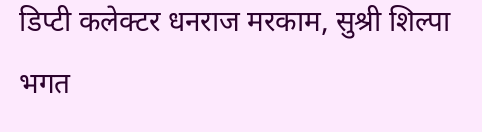डिप्टी कलेक्टर धनराज मरकाम, सुश्री शिल्पा भगत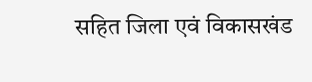सहित जिला एवं विकासखंड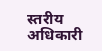स्तरीय अधिकारी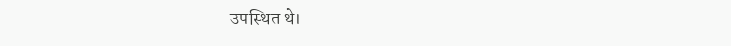उपस्थित थे।